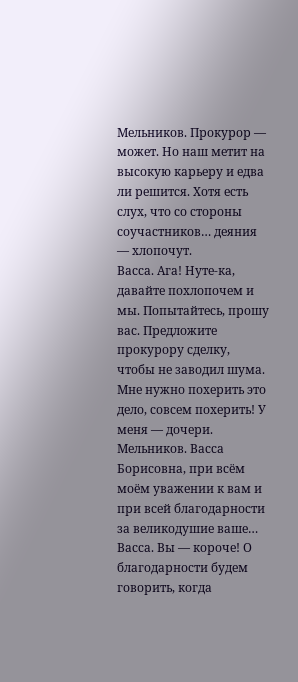Мельников. Прокурор — может. Но наш метит на высокую карьеру и едва ли решится. Хотя есть слух, что со стороны соучастников… деяния — хлопочут.
Васса. Ага! Нуте-ка, давайте похлопочем и мы. Попытайтесь, прошу вас. Предложите прокурору сделку, чтобы не заводил шума. Мне нужно похерить это дело, совсем похерить! У меня — дочери.
Мельников. Васса Борисовна, при всём моём уважении к вам и при всей благодарности за великодушие ваше…
Васса. Вы — короче! О благодарности будем говорить, когда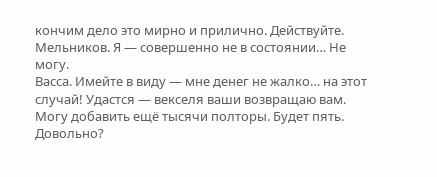кончим дело это мирно и прилично. Действуйте.
Мельников. Я — совершенно не в состоянии… Не могу.
Васса. Имейте в виду — мне денег не жалко… на этот случай! Удастся — векселя ваши возвращаю вам. Могу добавить ещё тысячи полторы. Будет пять. Довольно?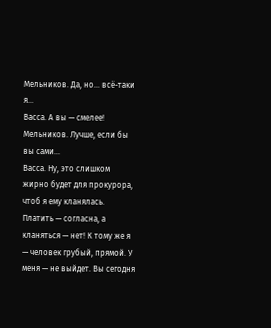Мельников. Да, но… всё-таки я…
Васса. А вы — смелее!
Мельников. Лучше, если бы вы сами…
Васса. Ну, это слишком жирно будет для прокурора, чтоб я ему кланялась. Платить — согласна, а кланяться — нет! К тому же я — человек грубый, прямой. У меня — не выйдет. Вы сегодня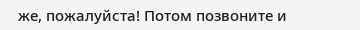же, пожалуйста! Потом позвоните и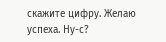скажите цифру. Желаю успеха. Ну-с?